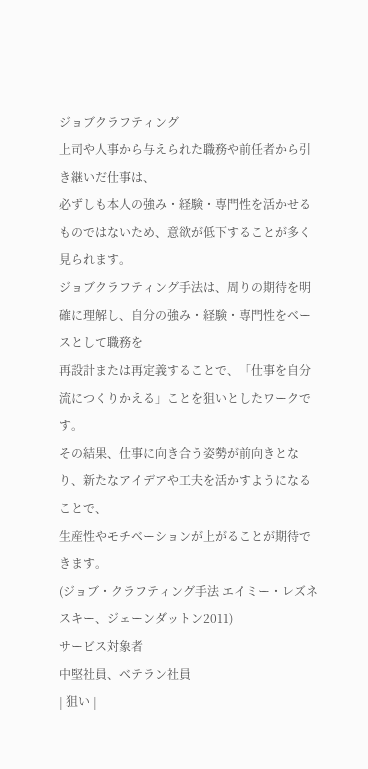ジョブクラフティング
上司や人事から与えられた職務や前任者から引き継いだ仕事は、
必ずしも本人の強み・経験・専門性を活かせるものではないため、意欲が低下することが多く見られます。
ジョブクラフティング手法は、周りの期待を明確に理解し、自分の強み・経験・専門性をベースとして職務を
再設計または再定義することで、「仕事を自分流につくりかえる」ことを狙いとしたワークです。
その結果、仕事に向き合う姿勢が前向きとなり、新たなアイデアや工夫を活かすようになることで、
生産性やモチベーションが上がることが期待できます。
(ジョブ・クラフティング手法 エイミー・レズネスキー、ジェーンダットン2011)
サービス対象者
中堅社員、ベテラン社員
| 狙い |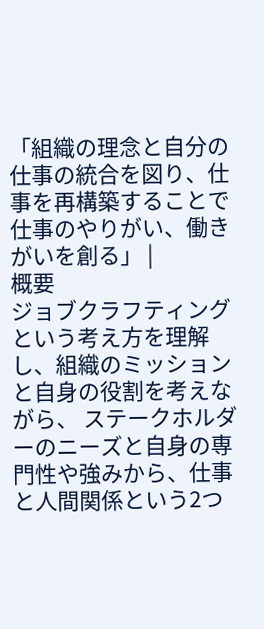「組織の理念と自分の仕事の統合を図り、仕事を再構築することで仕事のやりがい、働きがいを創る」 |
概要
ジョブクラフティングという考え方を理解し、組織のミッションと自身の役割を考えながら、 ステークホルダーのニーズと自身の専門性や強みから、仕事と人間関係という2つ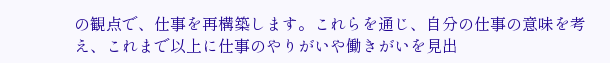の観点で、仕事を再構築します。これらを通じ、自分の仕事の意味を考え、これまで以上に仕事のやりがいや働きがいを見出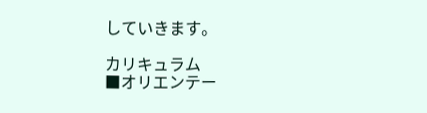していきます。

カリキュラム
■オリエンテー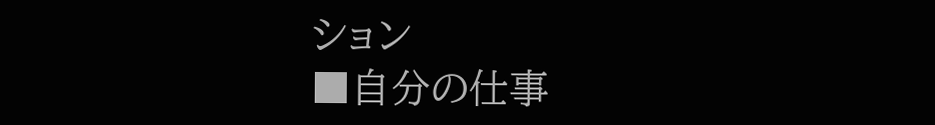ション
■自分の仕事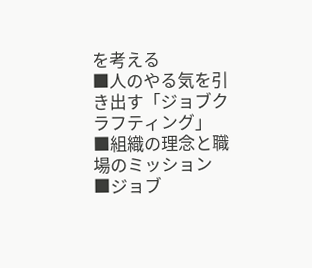を考える
■人のやる気を引き出す「ジョブクラフティング」
■組織の理念と職場のミッション
■ジョブ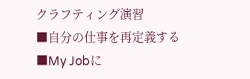クラフティング演習
■自分の仕事を再定義する
■My Jobに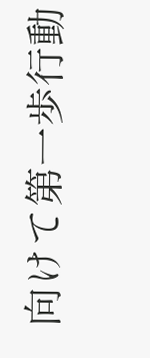向けて第一歩行動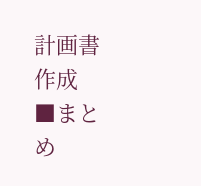計画書作成
■まとめ